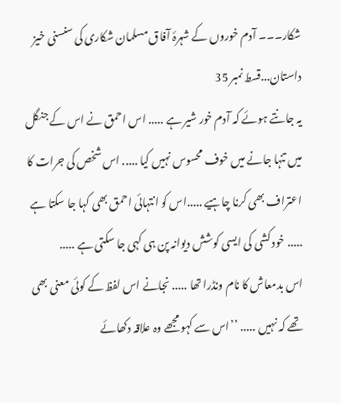شکار۔۔۔ آدم خوروں کے شہرۂ آفاق مسلمان شکاری کی سنسنی خیز داستان...قسط نمبر 35
یہ جانتے ہوئے کہ آدم خور شیر ہے ..... اس احمق نے اس کے جنگل میں تنہا جانے میں خوف محسوس نہیں کیا ..... اس شخص کی جرات کا اعتراف بھی کرنا چاہیے .....اس کو انتہائی احمق بھی کہا جا سکتا ہے ..... خود کشی کی ایسی کوشش دیوانہ پن ہی کہی جا سکتی ہے .....
اس بدمعاش کا نام ونڈرا تھا ..... نجانے اس لفظ کے کوئی معنی بھی تھے کہ نہیں ..... ’’اس سے کہو مجھے وہ علاقہ دکھائے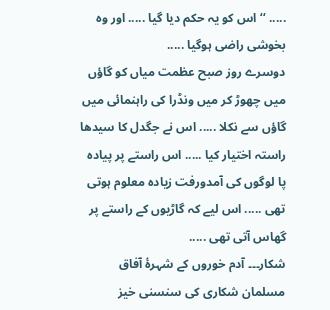..... ‘‘اس کو یہ حکم دیا گیا ..... اور وہ بخوشی راضی ہوگیا .....
دوسرے روز صبح عظمت میاں کو گاؤں میں چھوڑ کر میں ونڈرا کی راہنمائی میں گاؤں سے نکلا ..... اس نے جگدل کا سیدھا راستہ اختیار کیا ..... اس راستے پر پیادہ پا لوگوں کی آمدورفت زیادہ معلوم ہوتی تھی ..... اس لیے کہ گاڑیوں کے راستے پر گھاس آتی تھی .....
شکار۔۔۔ آدم خوروں کے شہرۂ آفاق مسلمان شکاری کی سنسنی خیز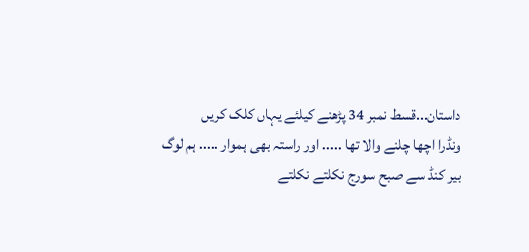داستان...قسط نمبر 34 پڑھنے کیلئے یہاں کلک کریں
ونڈرا اچھا چلنے والا تھا ..... اور راستہ بھی ہموار ..... ہم لوگ بیر کنڈ سے صبح سورج نکلتے نکلتے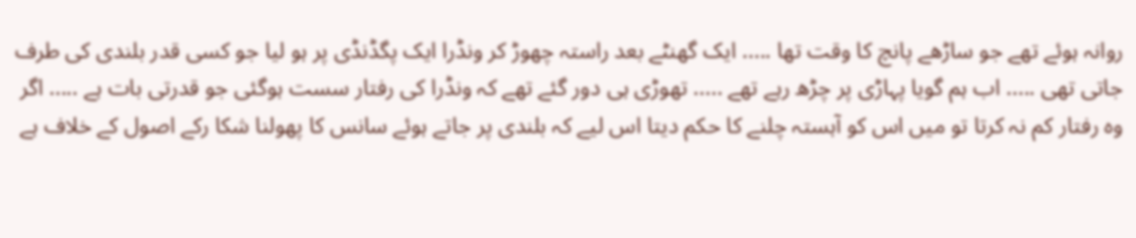روانہ ہوئے تھے جو ساڑھے پانچ کا وقت تھا ..... ایک گھنٹے بعد راستہ چھوڑ کر ونڈرا ایک پگڈنڈی پر ہو لیا جو کسی قدر بلندی کی طرف جاتی تھی ..... اب ہم گویا پہاڑی پر چڑھ رہے تھے ..... تھوڑی ہی دور گئے تھے کہ ونڈرا کی رفتار سست ہوگئی جو قدرتی بات ہے ..... اگر وہ رفتار کم نہ کرتا تو میں اس کو آہستہ چلنے کا حکم دیتا اس لیے کہ بلندی پر جاتے ہوئے سانس کا پھولنا شکا رکے اصول کے خلاف ہے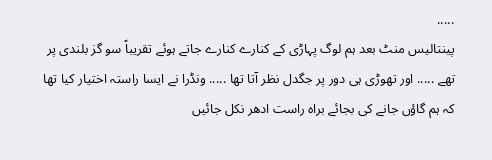.....
پینتالیس منٹ بعد ہم لوگ پہاڑی کے کنارے کنارے جاتے ہوئے تقریباً سو گز بلندی پر تھے ..... اور تھوڑی ہی دور پر جگدل نظر آتا تھا ..... ونڈرا نے ایسا راستہ اختیار کیا تھا کہ ہم گاؤں جانے کی بجائے براہ راست ادھر نکل جائیں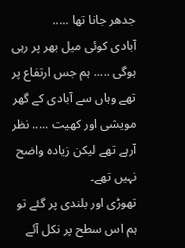جدھر جانا تھا .....
آبادی کوئی میل بھر پر رہی ہوگی ..... ہم جس ارتفاع پر تھے وہاں سے آبادی کے گھر مویشی اور کھیت ..... نظر آرہے تھے لیکن زیادہ واضح نہیں تھے۔
تھوڑی اور بلندی پر گئے تو ہم اس سطح پر نکل آئے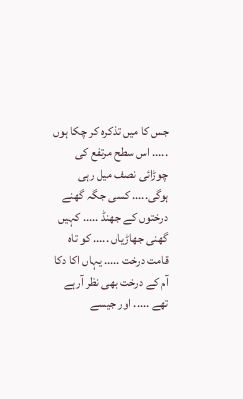جس کا میں تذکرہ کر چکا ہوں ..... اس سطح مرتفع کی چوڑائی نصف میل رہی ہوگی..... کسی جگہ گھنے درختوں کے جھنڈ ..... کہیں گھنی جھاڑیاں ..... کو تاہ قامت درخت ..... یہاں اکا دکا آم کے درخت بھی نظر آرہے تھے ..... اور جیسے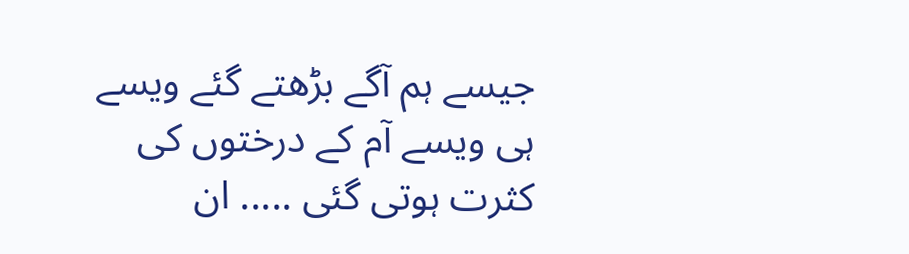جیسے ہم آگے بڑھتے گئے ویسے ہی ویسے آم کے درختوں کی کثرت ہوتی گئی ..... ان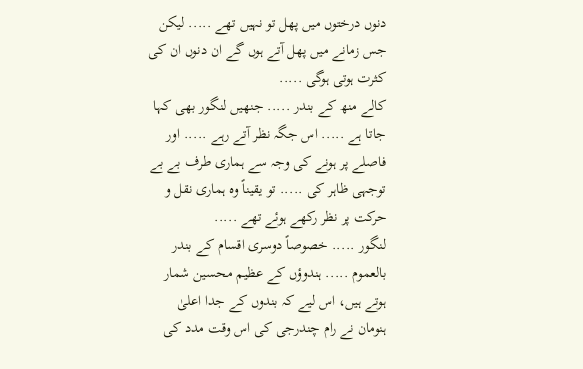دنوں درختوں میں پھل تو نہیں تھے ..... لیکن جس زمانے میں پھل آتے ہوں گے ان دنوں ان کی کثرت ہوتی ہوگی .....
کالے منھ کے بندر ..... جنھیں لنگور بھی کہا جاتا ہے ..... اس جگہ نظر آتے رہے ..... اور فاصلے پر ہونے کی وجہ سے ہماری طرف بے بے توجہی ظاہر کی ..... تو یقیناً وہ ہماری نقل و حرکت پر نظر رکھے ہوئے تھے .....
لنگور ..... خصوصاً دوسری اقسام کے بندر بالعموم ..... ہندوؤں کے عظیم محسین شمار ہوتے ہیں، اس لیے کہ بندوں کے جدا اعلیٰ ہنومان نے رام چندرجی کی اس وقت مدد کی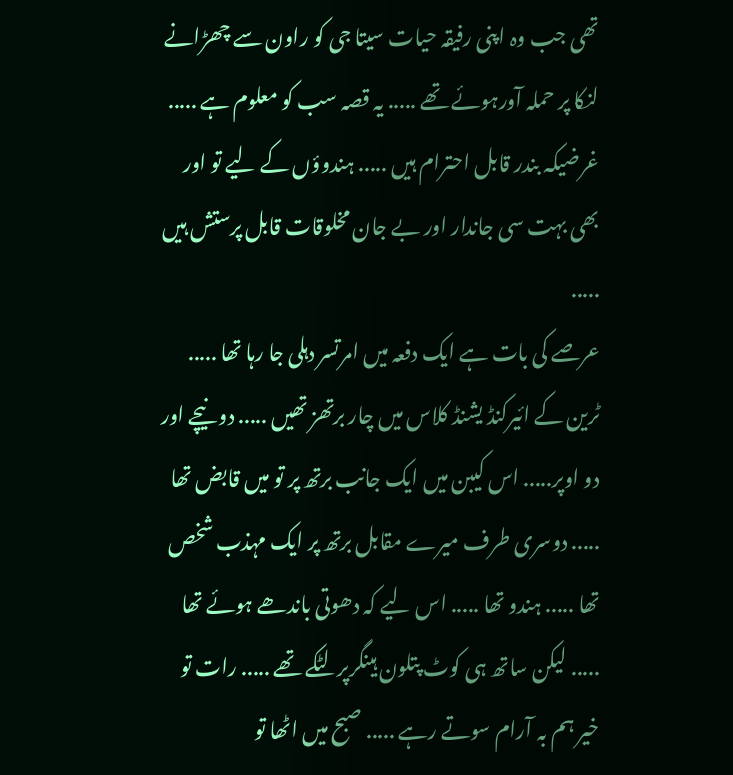تھی جب وہ اپنی رفیقہ حیات سیتا جی کو راون سے چھڑانے لنکا پر حملہ آورہوئے تھے ..... یہ قصہ سب کو معلوم ہے ..... غرضیکہ بندر قابل احترام ہیں ..... ہندوؤں کے لیے تو اور بھی بہت سی جاندار اور بے جان مخلوقات قابل پرستش ہیں .....
عرصے کی بات ہے ایک دفعہ میں امرتسر دہلی جا رہا تھا ..... ٹرین کے ائیرکنڈ یشنڈ کلاس میں چار برتھز تھیں ..... دو نیچے اور دو اوپر..... اس کیبن میں ایک جانب برتھ پر تو میں قابض تھا ..... دوسری طرف میرے مقابل برتھ پر ایک مہذب شخص تھا ..... ہندو تھا ..... اس لیے کہ دھوتی باندھے ہوئے تھا ..... لیکن ساتھ ہی کوٹ پتلون ہینگرپر لٹکے تھے ..... رات تو خیر ہم بہ آرام سوتے رہے ..... صبح میں اٹھا تو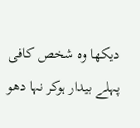دیکھا وہ شخص کافی پہلے بیدار ہوکر نہا دھو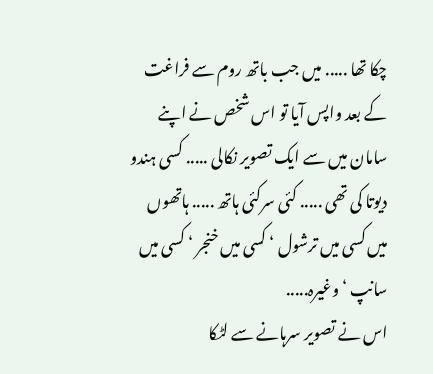چکا تھا ..... میں جب باتھ روم سے فراغت کے بعد واپس آیا تو اس شخص نے اپنے سامان میں سے ایک تصویر نکالی ..... کسی ہندو دیوتا کی تھی ..... کئی سرکئی ہاتھ ..... ہاتھوں میں کسی میں ترشول ‘ کسی میں خنجر ‘ کسی میں سانپ ‘ وغیرہ.....
اس نے تصویر سرہانے سے لٹکا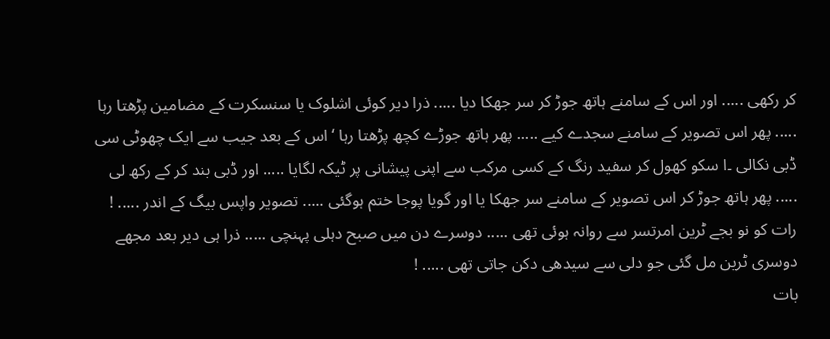کر رکھی ..... اور اس کے سامنے ہاتھ جوڑ کر سر جھکا دیا ..... ذرا دیر کوئی اشلوک یا سنسکرت کے مضامین پڑھتا رہا ..... پھر اس تصویر کے سامنے سجدے کیے ..... پھر ہاتھ جوڑے کچھ پڑھتا رہا ‘ اس کے بعد جیب سے ایک چھوٹی سی ڈبی نکالی ۔ا سکو کھول کر سفید رنگ کے کسی مرکب سے اپنی پیشانی پر ٹیکہ لگایا ..... اور ڈبی بند کر کے رکھ لی ..... پھر ہاتھ جوڑ کر اس تصویر کے سامنے سر جھکا یا اور گویا پوجا ختم ہوگئی ..... تصویر واپس بیگ کے اندر ..... !
رات کو نو بجے ٹرین امرتسر سے روانہ ہوئی تھی ..... دوسرے دن میں صبح دہلی پہنچی ..... ذرا ہی دیر بعد مجھے دوسری ٹرین مل گئی جو دلی سے سیدھی دکن جاتی تھی ..... !
بات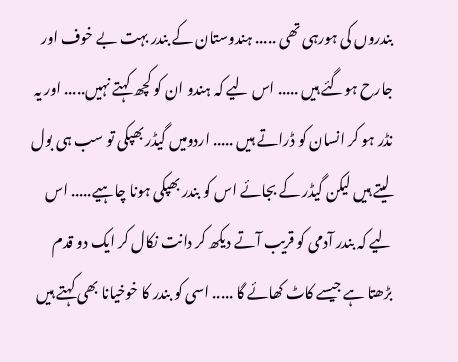بندروں کی ہورہی تھی ..... ہندوستان کے بندر بہت بے خوف اور جارح ہوگئے ہیں ..... اس لیے کہ ہندو ان کو کچھ کہتے نہیں..... اور یہ نڈر ہو کر انسان کو ڈراتے ہیں ..... اردومیں گیڈر بھپکی تو سب ہی بول لیتے ہیں لیکن گیڈر کے بجائے اس کو بندر بھپکی ہونا چاہیے..... اس لیے کہ بندر آدمی کو قریب آتے دیکھ کر دانت نکال کر ایک دو قدم بڑھتا ہے جیسے کاٹ کھائے گا ..... اسی کو بندر کا خوخیانا بھی کہتے ہیں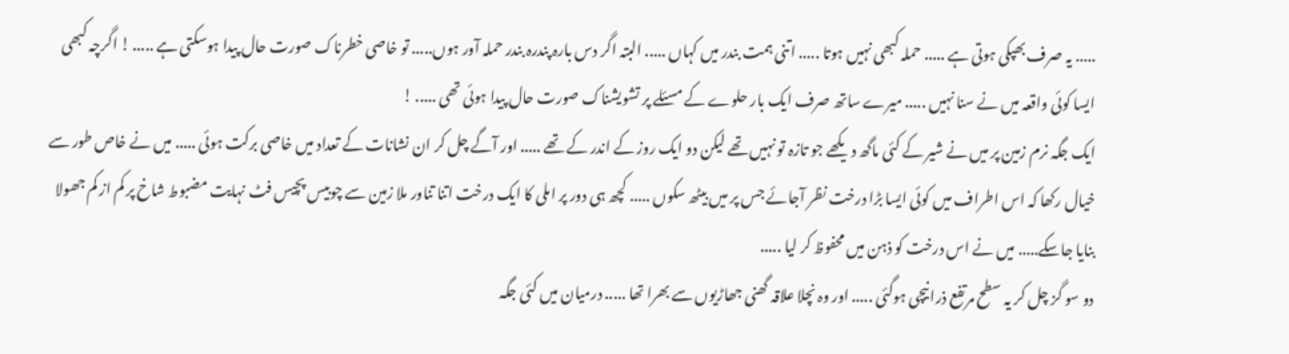..... یہ صرف بھپکی ہوتی ہے ..... حملہ کبھی نہیں ہوتا ..... اتنی ہمت بندر میں کہاں ..... البتہ اگر دس بارہ پندرہ بندر حملہ آور ہوں..... تو خاصی خطرناک صورت حال پیدا ہوسکتی ہے ..... ! اگرچہ کبھی ایسا کوئی واقعہ میں نے سنا نہیں ..... میرے ساتھ صرف ایک بار حلوے کے مسئلے پر تشویشناک صورت حال پیدا ہوئی تھی ..... !
ایک جگہ نرم زمین پر میں نے شیر کے کئی ماگھ دیکھے جو تازہ تو نہیں تھے لیکن دو ایک روز کے اندر کے تھے ..... اور آگے چل کر ان نشانات کے تعداد میں خاصی برکت ہوئی ..... میں نے خاص طور سے خیال رکھا کہ اس اطراف میں کوئی ایسا بڑا درخت نظر آجائے جس پر میں بیٹھ سکوں ..... کچھ ہی دور پر املی کا ایک درخت اتنا تناور ملا زمین سے چوبیس پچیس فٹ نہایت مضبوط شاخ پر کم از کم جھولا بنایا جاسکے..... میں نے اس درخت کو ذہن میں محفوظ کر لیا .....
دو سو گز چل کر یہ سطح مرتفع ذرا نیچی ہوگئی ..... اور وہ نچلا علاقہ گھنی جھاڑیوں سے بھرا تھا ..... درمیان میں کئی جگہ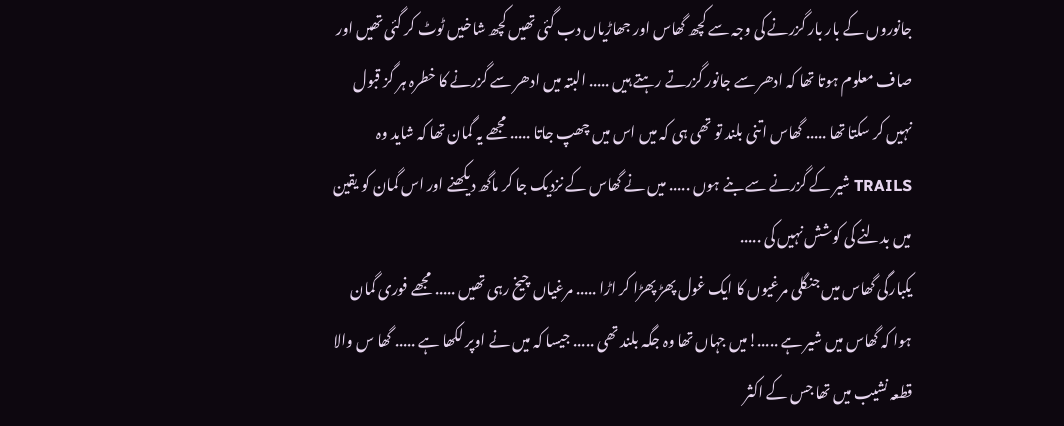جانوروں کے بار بار گزرنے کی وجہ سے کچھ گھاس اور جھاڑیاں دب گئی تھیں کچھ شاخیں ٹوٹ کر گئی تھیں اور صاف معلوم ہوتا تھا کہ ادھر سے جانور گزرتے رہتے ہیں ..... البتہ میں ادھر سے گزرنے کا خطرہ ہر گز قبول نہیں کر سکتا تھا ..... گھاس اتنی بلند تو تھی ہی کہ میں اس میں چھپ جاتا ..... مجھے یہ گمان تھا کہ شاید وہ TRAILS شیر کے گزرنے سے بنے ہوں ..... میں نے گھاس کے نزدیک جا کر ماگھ دیکھنے اور اس گمان کو یقین میں بدلنے کی کوشش نہیں کی .....
یکبارگی گھاس میں جنگلی مرغیوں کا ایک غول پھڑ پھڑا کر اڑا ..... مرغیاں چیخ رہی تھیں ..... مجھے فوری گمان ہوا کہ گھاس میں شیر ہے .....!میں جہاں تھا وہ جگہ بلند تھی ..... جیسا کہ میں نے اوپر لکھا ہے ..... گھا س والا قطعہ نشیب میں تھا جس کے اکثر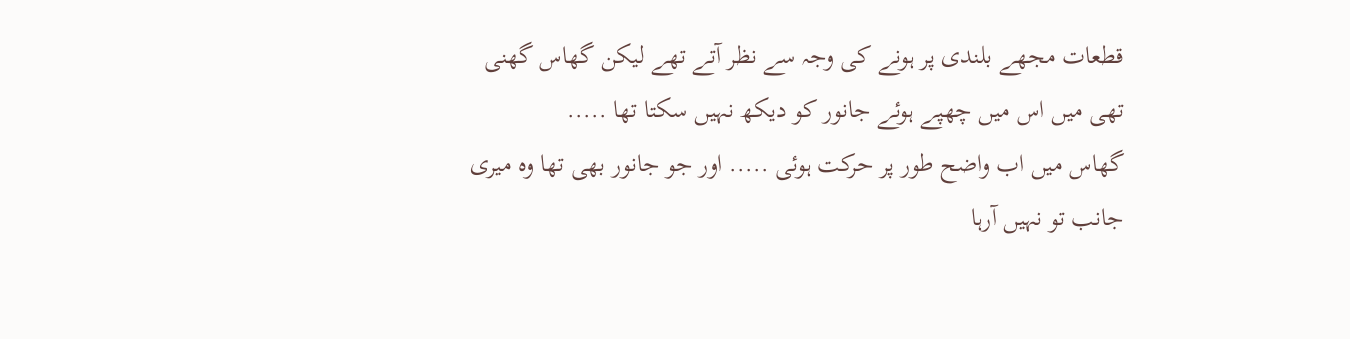قطعات مجھے بلندی پر ہونے کی وجہ سے نظر آتے تھے لیکن گھاس گھنی تھی میں اس میں چھپے ہوئے جانور کو دیکھ نہیں سکتا تھا .....
گھاس میں اب واضح طور پر حرکت ہوئی ..... اور جو جانور بھی تھا وہ میری جانب تو نہیں آرہا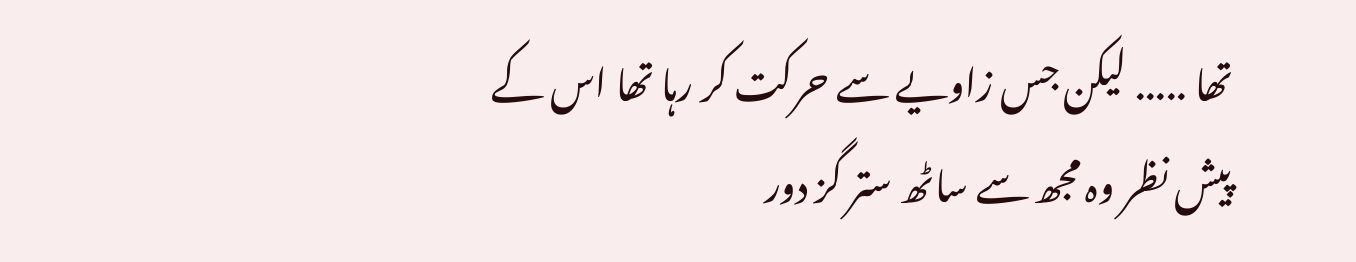تھا ..... لیکن جس زاویے سے حرکت کر رہا تھا اس کے پیش نظر وہ مجھ سے ساٹھ ستر گز دور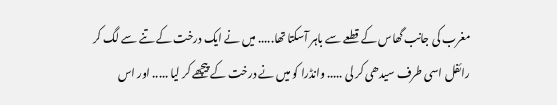مغرب کی جانب گھاس کے قطعے سے باہر آسکتا تھا..... میں نے ایک درخت کے تنے سے لگ کر رائفل اسی طرف سیدھی کر لی ..... وانڈرا کو میں نے درخت کے پیچھے کر لیا ..... اور اس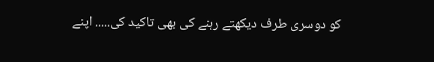کو دوسری طرف دیکھتے رہنے کی بھی تاکید کی..... اپنے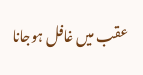عقب میں غافل ہوجانا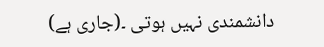دانشمندی نہیں ہوتی ۔(جاری ہے)